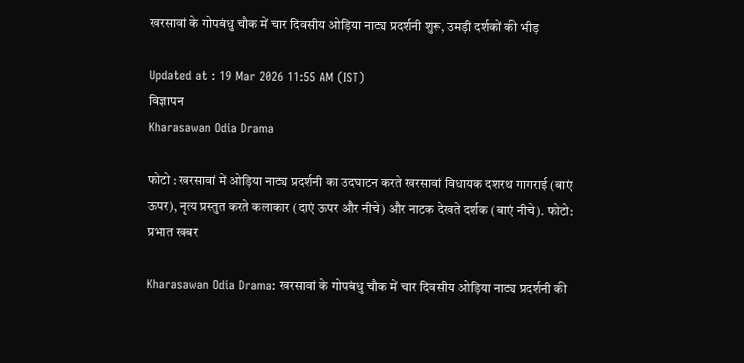खरसावां के गोपबंधु चौक में चार दिवसीय ओड़िया नाट्य प्रदर्शनी शुरू, उमड़ी दर्शकों की भीड़

Updated at : 19 Mar 2026 11:55 AM (IST)
विज्ञापन
Kharasawan Odia Drama

फोटो : खरसावां में ओड़िया नाट्य प्रदर्शनी का उदघाटन करते खरसावां विधायक दशरथ गागराई (बाएं ऊपर), नृत्य प्रस्तुत करते कलाकार (दाएं ऊपर और नीचे) और नाटक देखते दर्शक (बाएं नीचे). फोटो: प्रभात खबर

Kharasawan Odia Drama: खरसावां के गोपबंधु चौक में चार दिवसीय ओड़िया नाट्य प्रदर्शनी की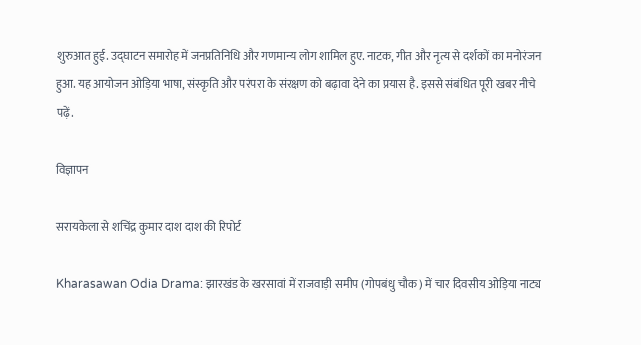शुरुआत हुई. उद्घाटन समारोह में जनप्रतिनिधि और गणमान्य लोग शामिल हुए. नाटक, गीत और नृत्य से दर्शकों का मनोरंजन हुआ. यह आयोजन ओड़िया भाषा, संस्कृति और परंपरा के संरक्षण को बढ़ावा देने का प्रयास है. इससे संबंधित पूरी खबर नीचे पढ़ें.

विज्ञापन

सरायकेला से शचिंद्र कुमार दाश दाश की रिपोर्ट

Kharasawan Odia Drama: झारखंड के खरसावां में राजवाड़ी समीप (गोपबंधु चौक) में चार दिवसीय ओड़िया नाट्य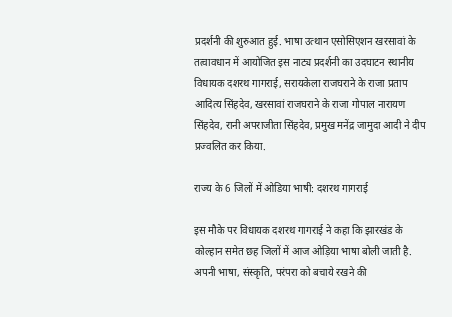प्रदर्शनी की शुरुआत हुई. भाषा उत्थान एसोसिएशन खरसावां के तत्वावधान में आयोजित इस नाट्य प्रदर्शनी का उदघाटन स्थानीय विधायक दशरथ गागराई, सरायकेला राजघराने के राजा प्रताप आदित्य सिंहदेव, खरसावां राजघराने के राजा गोपाल नारायण सिंहदेव, रानी अपराजीता सिंहदेव, प्रमुख मनेंद्र जामुदा आदी ने दीप प्रज्वलित कर किया.

राज्य के 6 जिलों में ओडिया भाषी: दशरथ गागराई

इस मौके पर विधायक दशरथ गागराई ने कहा कि झारखंड के कोल्हान समेत छह जिलों में आज ओड़िया भाषा बोली जाती है. अपनी भाषा, संस्कृति, परंपरा को बचाये रखने की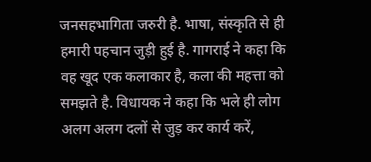जनसहभागिता जरुरी है. भाषा, संस्कृति से ही हमारी पहचान जुड़ी हुई है. गागराई ने कहा कि वह खूद एक कलाकार है, कला की महत्ता को समझते है. विधायक ने कहा कि भले ही लोग अलग अलग दलों से जुड़ कर कार्य करें,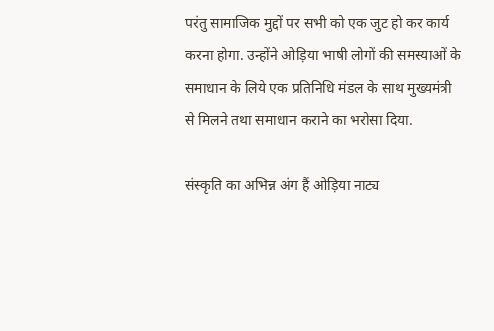परंतु सामाजिक मुद्दों पर सभी को एक जुट हो कर कार्य करना होगा. उन्होंने ओड़िया भाषी लोगों की समस्याओं के समाधान के लिये एक प्रतिनिधि मंडल के साथ मुख्यमंत्री से मिलने तथा समाधान कराने का भरोसा दिया.

संस्कृति का अभिन्न अंग हैं ओड़िया नाट्य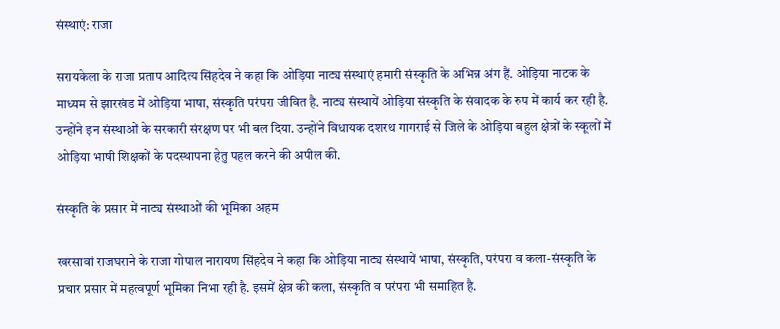संस्थाएं: राजा

सरायकेला के राजा प्रताप आदित्य सिंहदेव ने कहा कि ओड़िया नाट्य संस्थाएं हमारी संस्कृति के अभिन्न अंग हैं. ओड़िया नाटक के माध्यम से झारखंड में ओड़िया भाषा, संस्कृति परंपरा जीवित है. नाट्य संस्थायें ओड़िया संस्कृति के संवादक के रुप में कार्य कर रही है. उन्होंने इन संस्थाओं के सरकारी संरक्षण पर भी बल दिया. उन्होंने विधायक दशरथ गागराई से जिले के ओड़िया बहुल क्षेत्रों के स्कूलों में ओड़िया भाषी शिक्षकों के पदस्थापना हेतु पहल करने की अपील की.

संस्कृति के प्रसार में नाट्य संस्थाओं की भूमिका अहम

खरसावां राजघराने के राजा गोपाल नारायण सिंहदेव ने कहा कि ओड़िया नाट्य संस्थायें भाषा, संस्कृति, परंपरा व कला-संस्कृति के प्रचार प्रसार में महत्वपूर्ण भूमिका निभा रही है. इसमें क्षेत्र की कला, संस्कृति व परंपरा भी समाहित है.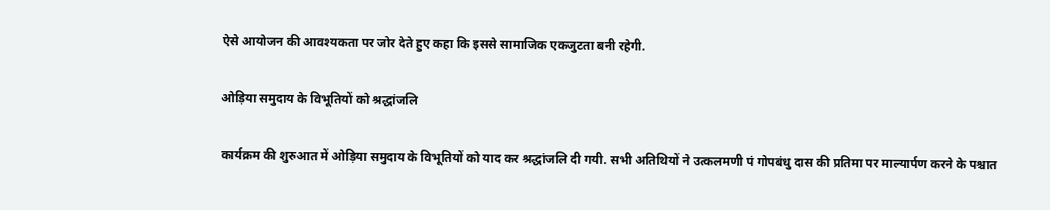ऐसे आयोजन की आवश्यकता पर जोर देते हुए कहा कि इससे सामाजिक एकजुटता बनी रहेगी.

ओड़िया समुदाय के विभूतियों को श्रद्धांजलि

कार्यक्रम की शुरुआत में ओड़िया समुदाय के विभूतियों को याद कर श्रद्धांजलि दी गयी. सभी अतिथियों ने उत्कलमणी पं गोपबंधु दास की प्रतिमा पर माल्यार्पण करने के पश्चात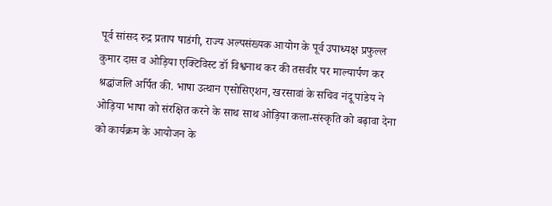पूर्व सांसद रुद्र प्रताप षाडंगी, राज्य अल्पसंख्यक आयोग के पूर्व उपाध्यक्ष प्रफुल्ल कुमार दास व ओड़िया एक्टिविस्ट डॉ विश्वनाथ कर की तसवीर पर माल्यार्पण कर श्रद्धांजलि अर्पित की. भाषा उत्थान एसोसिएशन, खरसावां के सचिव नंदू पांडेय ने ओड़िया भाषा को संरक्षित करने के साथ साथ ओड़िया कला-संस्कृति को बढ़ावा देना को कार्यक्रम के आयोजन के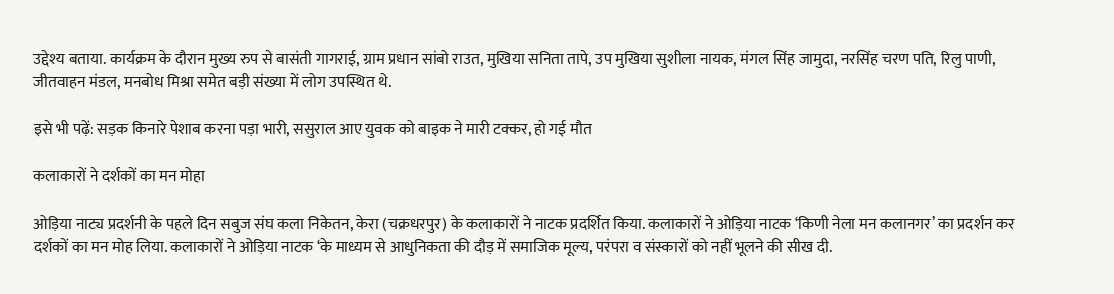उद्देश्य बताया. कार्यक्रम के दौरान मुख्य रुप से बासंती गागराई, ग्राम प्रधान सांबो राउत, मुखिया सनिता तापे, उप मुखिया सुशीला नायक, मंगल सिंह जामुदा, नरसिंह चरण पति, रिलु पाणी, जीतवाहन मंडल, मनबोध मिश्रा समेत बड़ी संख्या में लोग उपस्थित थे.

इसे भी पढ़ें: सड़क किनारे पेशाब करना पड़ा भारी, ससुराल आए युवक को बाइक ने मारी टक्कर, हो गई मौत

कलाकारों ने दर्शकों का मन मोहा

ओड़िया नाट्य प्रदर्शनी के पहले दिन सबुज संघ कला निकेतन, केरा (चक्रधरपुर) के कलाकारों ने नाटक प्रदर्शित किया. कलाकारों ने ओड़िया नाटक ‘किणी नेला मन कलानगर’ का प्रदर्शन कर दर्शकों का मन मोह लिया. कलाकारों ने ओड़िया नाटक ‘के माध्यम से आधुनिकता की दौड़ में समाजिक मूल्य, परंपरा व संस्कारों को नहीं भूलने की सीख दी.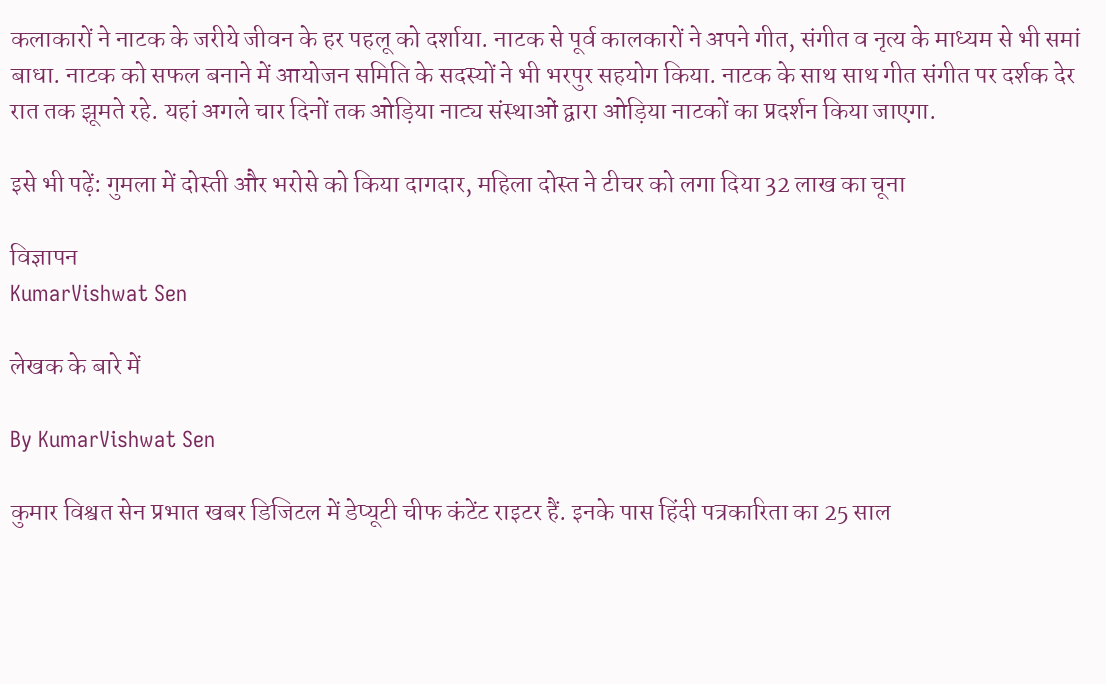कलाकारों ने नाटक के जरीये जीवन के हर पहलू को दर्शाया. नाटक से पूर्व कालकारों ने अपने गीत, संगीत व नृत्य के माध्यम से भी समां बाधा. नाटक को सफल बनाने में आयोजन समिति के सदस्यों ने भी भरपुर सहयोग किया. नाटक के साथ साथ गीत संगीत पर दर्शक देर रात तक झूमते रहे. यहां अगले चार दिनों तक ओड़िया नाट्य संस्थाओं द्वारा ओड़िया नाटकों का प्रदर्शन किया जाएगा.

इसे भी पढ़ें: गुमला में दोस्ती और भरोसे को किया दागदार, महिला दोस्त ने टीचर को लगा दिया 32 लाख का चूना

विज्ञापन
KumarVishwat Sen

लेखक के बारे में

By KumarVishwat Sen

कुमार विश्वत सेन प्रभात खबर डिजिटल में डेप्यूटी चीफ कंटेंट राइटर हैं. इनके पास हिंदी पत्रकारिता का 25 साल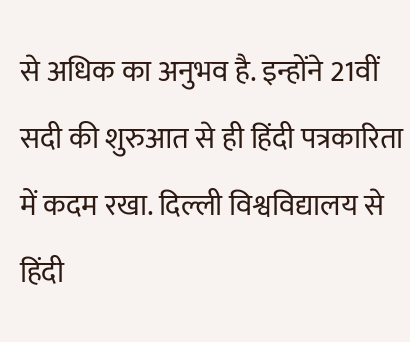से अधिक का अनुभव है. इन्होंने 21वीं सदी की शुरुआत से ही हिंदी पत्रकारिता में कदम रखा. दिल्ली विश्वविद्यालय से हिंदी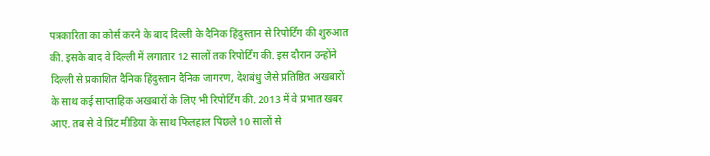पत्रकारिता का कोर्स करने के बाद दिल्ली के दैनिक हिंदुस्तान से रिपोर्टिंग की शुरुआत की. इसके बाद वे दिल्ली में लगातार 12 सालों तक रिपोर्टिंग की. इस दौरान उन्होंने दिल्ली से प्रकाशित दैनिक हिंदुस्तान दैनिक जागरण, देशबंधु जैसे प्रतिष्ठित अखबारों के साथ कई साप्ताहिक अखबारों के लिए भी रिपोर्टिंग की. 2013 में वे प्रभात खबर आए. तब से वे प्रिंट मीडिया के साथ फिलहाल पिछले 10 सालों से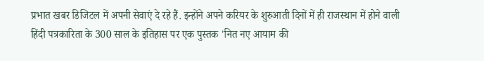प्रभात खबर डिजिटल में अपनी सेवाएं दे रहे हैं. इन्होंने अपने करियर के शुरुआती दिनों में ही राजस्थान में होने वाली हिंदी पत्रकारिता के 300 साल के इतिहास पर एक पुस्तक 'नित नए आयाम की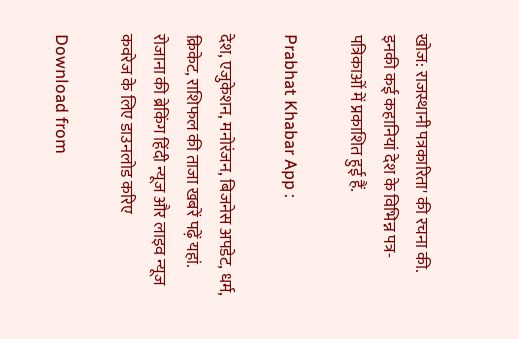खोज: राजस्थानी पत्रकारिता' की रचना की. इनकी कई कहानियां देश के विभिन्न पत्र-पत्रिकाओं में प्रकाशित हुई हैं.

Prabhat Khabar App :

देश, एजुकेशन, मनोरंजन, बिजनेस अपडेट, धर्म, क्रिकेट, राशिफल की ताजा खबरें पढ़ें यहां. रोजाना की ब्रेकिंग हिंदी न्यूज और लाइव न्यूज कवरेज के लिए डाउनलोड करिए

Download from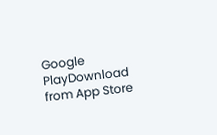Google PlayDownload from App Store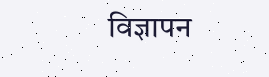विज्ञापन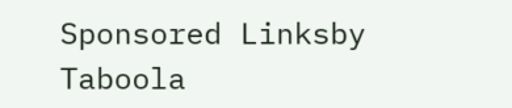Sponsored Linksby Taboola